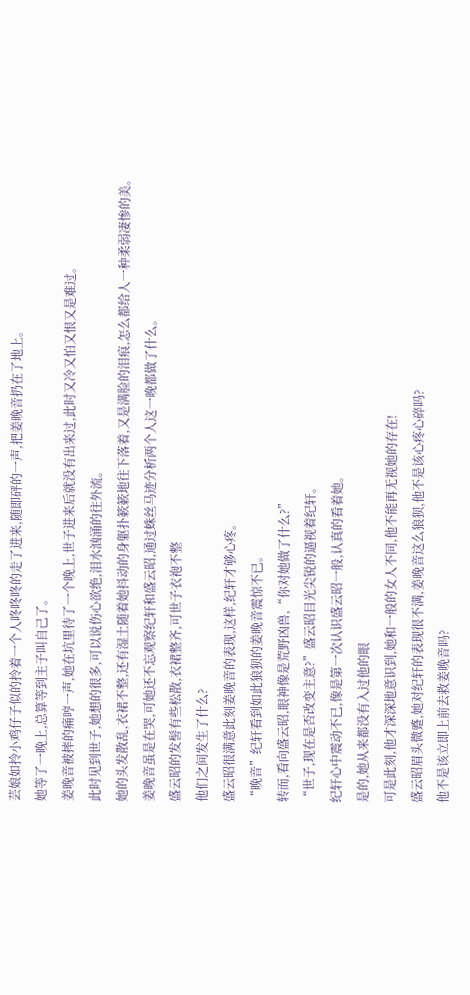芸娘如拎小鸡仔子似的拎着一个人咚咚咚的走了进来,随即砰的一声,把姜晚音扔在了地上。
她等了一晚上,总算等到主子叫自己了。
姜晚音被摔的痛哼一声,她在坑里待了一个晚上,世子进来后就没有出来过,此时又冷又怕又恨又是难过。
此时见到世子,她想的很多,可以说伤心欲绝,泪水汹涌的往外流。
她的头发散乱,衣裙不整,还有湿土随着她抖动的身躯扑簌簌地往下落着,又是满脸的泪痕,怎么都给人一种柔弱凄惨的美。
姜晚音虽是在哭,可她还不忘观察纪轩和盛云昭,通过蛛丝马迹分析两个人这一晚都做了什么。
盛云昭的发髻有些松散,衣裙整齐,可世子衣袍不整
他们之间发生了什么?
盛云昭很满意此刻姜晚音的表现,这样,纪轩才够心疼。
“晚音”纪轩看到如此狼狈的姜晚音震惊不已。
转而,看向盛云昭,眼神像是荒野凶兽,“你对她做了什么?”
“世子,现在是否改变主意?”盛云昭目光尖锐的逼视着纪轩。
纪轩心中震动不已,像是第一次认识盛云昭一般,认真的看着她。
是的,她从来都没有入过他的眼
可是此刻,他才深深地意识到,她和一般的女人不同,他不能再无视她的存在!
盛云昭眉头微蹙,她对纪轩的表现很不满,姜晚音这么狼狈,他不是该心疼心碎吗?
他不是该立即上前去救姜晚音吗?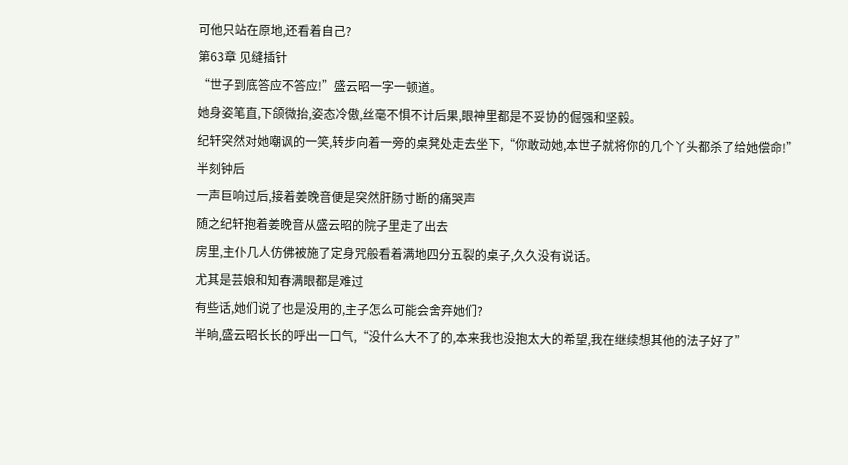可他只站在原地,还看着自己?
第63章 见缝插针
“世子到底答应不答应!”盛云昭一字一顿道。
她身姿笔直,下颌微抬,姿态冷傲,丝毫不惧不计后果,眼神里都是不妥协的倔强和坚毅。
纪轩突然对她嘲讽的一笑,转步向着一旁的桌凳处走去坐下,“你敢动她,本世子就将你的几个丫头都杀了给她偿命!”
半刻钟后
一声巨响过后,接着姜晚音便是突然肝肠寸断的痛哭声
随之纪轩抱着姜晚音从盛云昭的院子里走了出去
房里,主仆几人仿佛被施了定身咒般看着满地四分五裂的桌子,久久没有说话。
尤其是芸娘和知春满眼都是难过
有些话,她们说了也是没用的,主子怎么可能会舍弃她们?
半晌,盛云昭长长的呼出一口气,“没什么大不了的,本来我也没抱太大的希望,我在继续想其他的法子好了”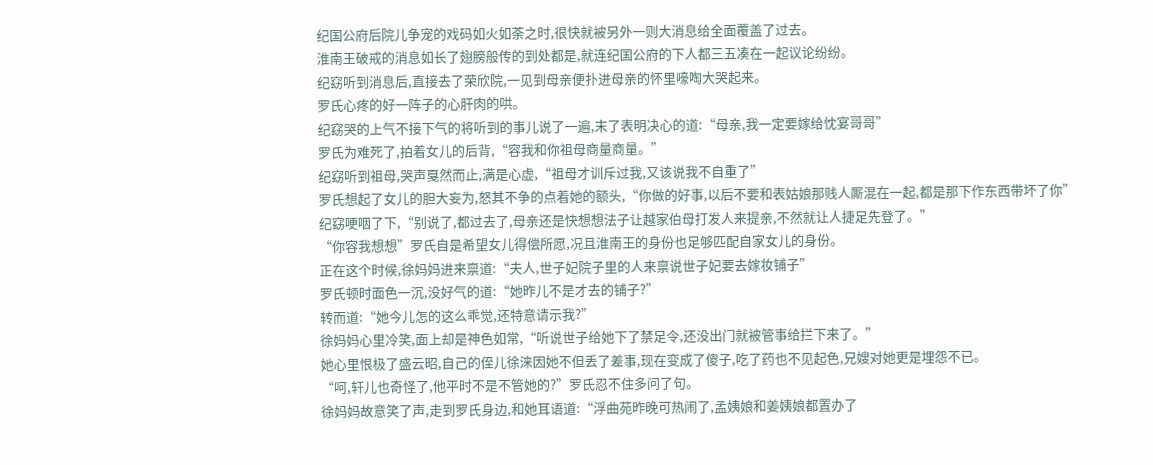纪国公府后院儿争宠的戏码如火如荼之时,很快就被另外一则大消息给全面覆盖了过去。
淮南王破戒的消息如长了翅膀般传的到处都是,就连纪国公府的下人都三五凑在一起议论纷纷。
纪窈听到消息后,直接去了荣欣院,一见到母亲便扑进母亲的怀里嚎啕大哭起来。
罗氏心疼的好一阵子的心肝肉的哄。
纪窈哭的上气不接下气的将听到的事儿说了一遍,末了表明决心的道:“母亲,我一定要嫁给忱宴哥哥”
罗氏为难死了,拍着女儿的后背,“容我和你祖母商量商量。”
纪窈听到祖母,哭声戛然而止,满是心虚,“祖母才训斥过我,又该说我不自重了”
罗氏想起了女儿的胆大妄为,怒其不争的点着她的额头,“你做的好事,以后不要和表姑娘那贱人厮混在一起,都是那下作东西带坏了你”
纪窈哽咽了下,“别说了,都过去了,母亲还是快想想法子让越家伯母打发人来提亲,不然就让人捷足先登了。”
“你容我想想”罗氏自是希望女儿得偿所愿,况且淮南王的身份也足够匹配自家女儿的身份。
正在这个时候,徐妈妈进来禀道:“夫人,世子妃院子里的人来禀说世子妃要去嫁妆铺子”
罗氏顿时面色一沉,没好气的道:“她昨儿不是才去的铺子?”
转而道:“她今儿怎的这么乖觉,还特意请示我?”
徐妈妈心里冷笑,面上却是神色如常,“听说世子给她下了禁足令,还没出门就被管事给拦下来了。”
她心里恨极了盛云昭,自己的侄儿徐涞因她不但丢了差事,现在变成了傻子,吃了药也不见起色,兄嫂对她更是埋怨不已。
“呵,轩儿也奇怪了,他平时不是不管她的?”罗氏忍不住多问了句。
徐妈妈故意笑了声,走到罗氏身边,和她耳语道:“浮曲苑昨晚可热闹了,孟姨娘和姜姨娘都置办了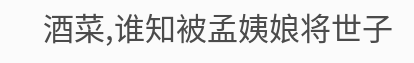酒菜,谁知被孟姨娘将世子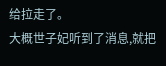给拉走了。
大概世子妃听到了消息,就把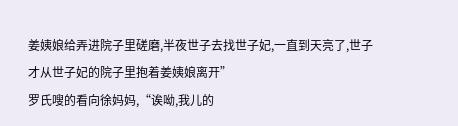姜姨娘给弄进院子里磋磨,半夜世子去找世子妃,一直到天亮了,世子才从世子妃的院子里抱着姜姨娘离开”
罗氏嗖的看向徐妈妈,“诶呦,我儿的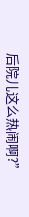后院儿这么热闹啊?”